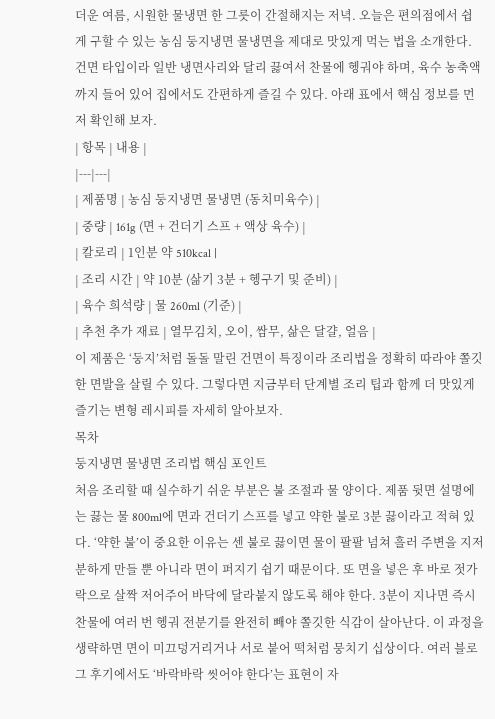더운 여름, 시원한 물냉면 한 그릇이 간절해지는 저녁. 오늘은 편의점에서 쉽게 구할 수 있는 농심 둥지냉면 물냉면을 제대로 맛있게 먹는 법을 소개한다. 건면 타입이라 일반 냉면사리와 달리 끓여서 찬물에 헹궈야 하며, 육수 농축액까지 들어 있어 집에서도 간편하게 즐길 수 있다. 아래 표에서 핵심 정보를 먼저 확인해 보자.
| 항목 | 내용 |
|---|---|
| 제품명 | 농심 둥지냉면 물냉면 (동치미육수) |
| 중량 | 161g (면 + 건더기 스프 + 액상 육수) |
| 칼로리 | 1인분 약 510kcal |
| 조리 시간 | 약 10분 (삶기 3분 + 헹구기 및 준비) |
| 육수 희석량 | 물 260ml (기준) |
| 추천 추가 재료 | 열무김치, 오이, 쌈무, 삶은 달걀, 얼음 |
이 제품은 ‘둥지’처럼 돌돌 말린 건면이 특징이라 조리법을 정확히 따라야 쫄깃한 면발을 살릴 수 있다. 그렇다면 지금부터 단계별 조리 팁과 함께 더 맛있게 즐기는 변형 레시피를 자세히 알아보자.
목차
둥지냉면 물냉면 조리법 핵심 포인트
처음 조리할 때 실수하기 쉬운 부분은 불 조절과 물 양이다. 제품 뒷면 설명에는 끓는 물 800ml에 면과 건더기 스프를 넣고 약한 불로 3분 끓이라고 적혀 있다. ‘약한 불’이 중요한 이유는 센 불로 끓이면 물이 팔팔 넘쳐 흘러 주변을 지저분하게 만들 뿐 아니라 면이 퍼지기 쉽기 때문이다. 또 면을 넣은 후 바로 젓가락으로 살짝 저어주어 바닥에 달라붙지 않도록 해야 한다. 3분이 지나면 즉시 찬물에 여러 번 헹궈 전분기를 완전히 빼야 쫄깃한 식감이 살아난다. 이 과정을 생략하면 면이 미끄덩거리거나 서로 붙어 떡처럼 뭉치기 십상이다. 여러 블로그 후기에서도 ‘바락바락 씻어야 한다’는 표현이 자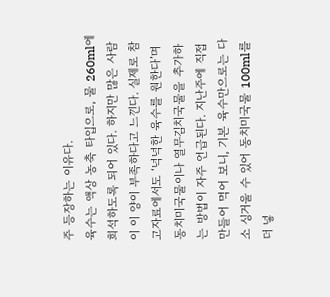주 등장하는 이유다.
육수는 액상 농축 타입으로, 물 260ml에 희석하도록 되어 있다. 하지만 많은 사람이 이 양이 부족하다고 느낀다. 실제로 참고자료에서도 ‘넉넉한 육수를 원한다’며 동치미국물이나 열무김치국물을 추가하는 방법이 자주 언급된다. 지난주에 직접 만들어 먹어 보니, 기본 육수만으로는 다소 싱거울 수 있어 동치미국물 100ml를 더 넣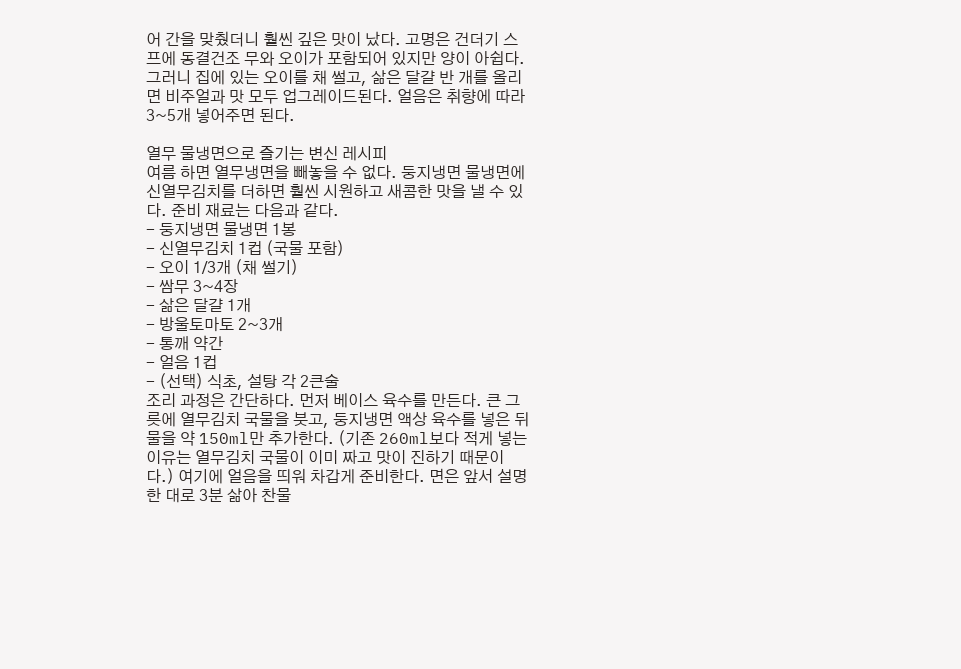어 간을 맞췄더니 훨씬 깊은 맛이 났다. 고명은 건더기 스프에 동결건조 무와 오이가 포함되어 있지만 양이 아쉽다. 그러니 집에 있는 오이를 채 썰고, 삶은 달걀 반 개를 올리면 비주얼과 맛 모두 업그레이드된다. 얼음은 취향에 따라 3~5개 넣어주면 된다.

열무 물냉면으로 즐기는 변신 레시피
여름 하면 열무냉면을 빼놓을 수 없다. 둥지냉면 물냉면에 신열무김치를 더하면 훨씬 시원하고 새콤한 맛을 낼 수 있다. 준비 재료는 다음과 같다.
- 둥지냉면 물냉면 1봉
- 신열무김치 1컵 (국물 포함)
- 오이 1/3개 (채 썰기)
- 쌈무 3~4장
- 삶은 달걀 1개
- 방울토마토 2~3개
- 통깨 약간
- 얼음 1컵
- (선택) 식초, 설탕 각 2큰술
조리 과정은 간단하다. 먼저 베이스 육수를 만든다. 큰 그릇에 열무김치 국물을 붓고, 둥지냉면 액상 육수를 넣은 뒤 물을 약 150ml만 추가한다. (기존 260ml보다 적게 넣는 이유는 열무김치 국물이 이미 짜고 맛이 진하기 때문이다.) 여기에 얼음을 띄워 차갑게 준비한다. 면은 앞서 설명한 대로 3분 삶아 찬물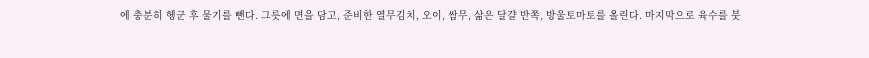에 충분히 헹군 후 물기를 뺀다. 그릇에 면을 담고, 준비한 열무김치, 오이, 쌈무, 삶은 달걀 반쪽, 방울토마토를 올린다. 마지막으로 육수를 붓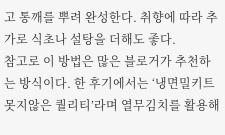고 통깨를 뿌려 완성한다. 취향에 따라 추가로 식초나 설탕을 더해도 좋다.
참고로 이 방법은 많은 블로거가 추천하는 방식이다. 한 후기에서는 ‘냉면밀키트 못지않은 퀄리티’라며 열무김치를 활용해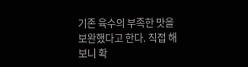기존 육수의 부족한 맛을 보완했다고 한다. 직접 해 보니 확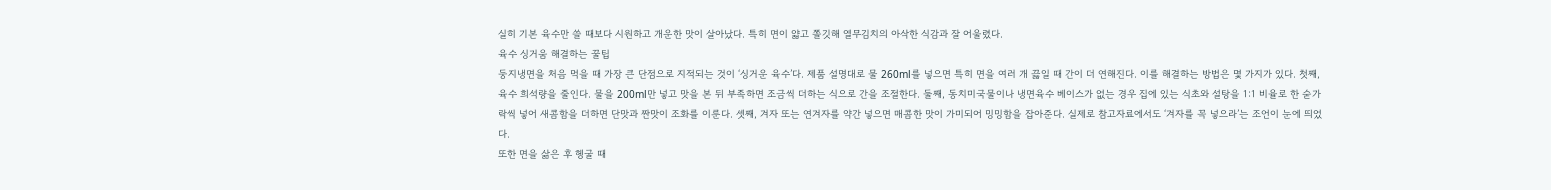실히 기본 육수만 쓸 때보다 시원하고 개운한 맛이 살아났다. 특히 면이 얇고 쫄깃해 열무김치의 아삭한 식감과 잘 어울렸다.
육수 싱거움 해결하는 꿀팁
둥지냉면을 처음 먹을 때 가장 큰 단점으로 지적되는 것이 ‘싱거운 육수’다. 제품 설명대로 물 260ml를 넣으면 특히 면을 여러 개 끓일 때 간이 더 연해진다. 이를 해결하는 방법은 몇 가지가 있다. 첫째, 육수 희석량을 줄인다. 물을 200ml만 넣고 맛을 본 뒤 부족하면 조금씩 더하는 식으로 간을 조절한다. 둘째, 동치미국물이나 냉면육수 베이스가 없는 경우 집에 있는 식초와 설탕을 1:1 비율로 한 숟가락씩 넣어 새콤함을 더하면 단맛과 짠맛이 조화를 이룬다. 셋째, 겨자 또는 연겨자를 약간 넣으면 매콤한 맛이 가미되어 밍밍함을 잡아준다. 실제로 참고자료에서도 ‘겨자를 꼭 넣으라’는 조언이 눈에 띄었다.
또한 면을 삶은 후 헹굴 때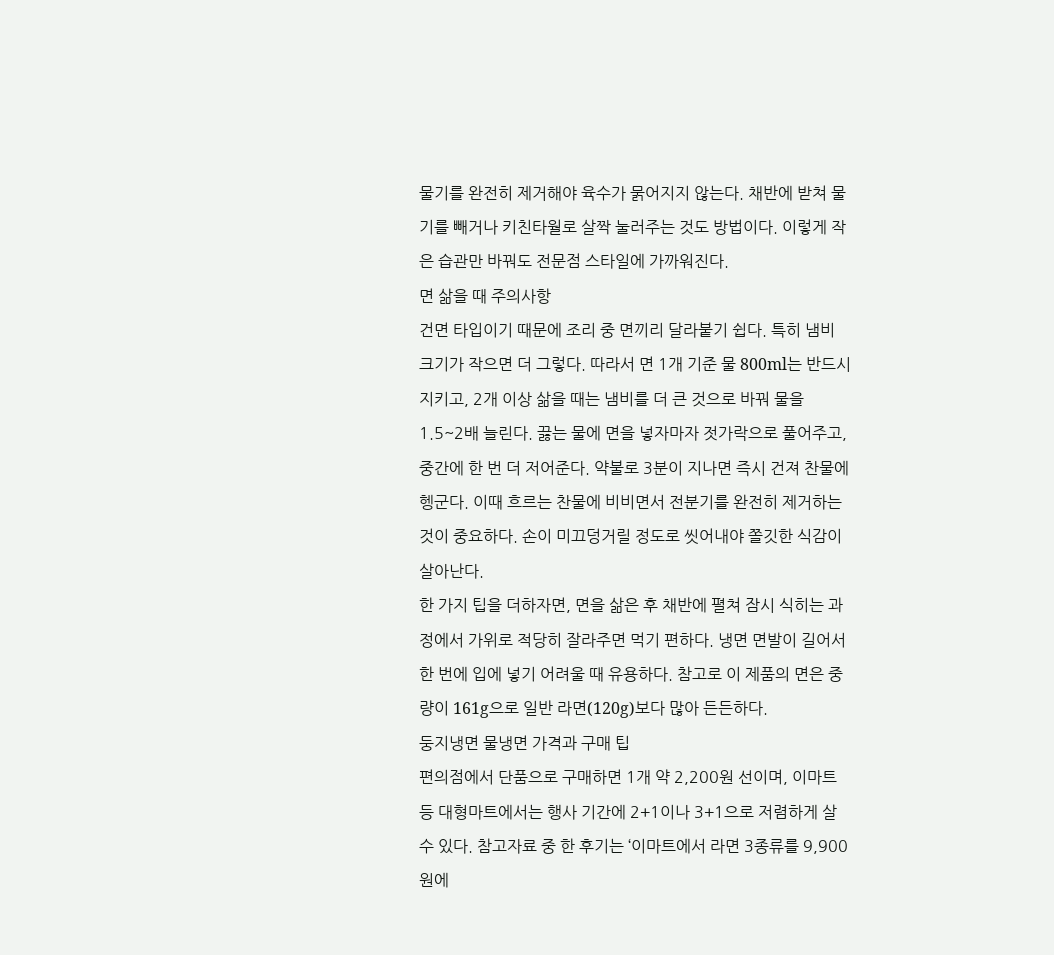물기를 완전히 제거해야 육수가 묽어지지 않는다. 채반에 받쳐 물기를 빼거나 키친타월로 살짝 눌러주는 것도 방법이다. 이렇게 작은 습관만 바꿔도 전문점 스타일에 가까워진다.
면 삶을 때 주의사항
건면 타입이기 때문에 조리 중 면끼리 달라붙기 쉽다. 특히 냄비 크기가 작으면 더 그렇다. 따라서 면 1개 기준 물 800ml는 반드시 지키고, 2개 이상 삶을 때는 냄비를 더 큰 것으로 바꿔 물을 1.5~2배 늘린다. 끓는 물에 면을 넣자마자 젓가락으로 풀어주고, 중간에 한 번 더 저어준다. 약불로 3분이 지나면 즉시 건져 찬물에 헹군다. 이때 흐르는 찬물에 비비면서 전분기를 완전히 제거하는 것이 중요하다. 손이 미끄덩거릴 정도로 씻어내야 쫄깃한 식감이 살아난다.
한 가지 팁을 더하자면, 면을 삶은 후 채반에 펼쳐 잠시 식히는 과정에서 가위로 적당히 잘라주면 먹기 편하다. 냉면 면발이 길어서 한 번에 입에 넣기 어려울 때 유용하다. 참고로 이 제품의 면은 중량이 161g으로 일반 라면(120g)보다 많아 든든하다.
둥지냉면 물냉면 가격과 구매 팁
편의점에서 단품으로 구매하면 1개 약 2,200원 선이며, 이마트 등 대형마트에서는 행사 기간에 2+1이나 3+1으로 저렴하게 살 수 있다. 참고자료 중 한 후기는 ‘이마트에서 라면 3종류를 9,900원에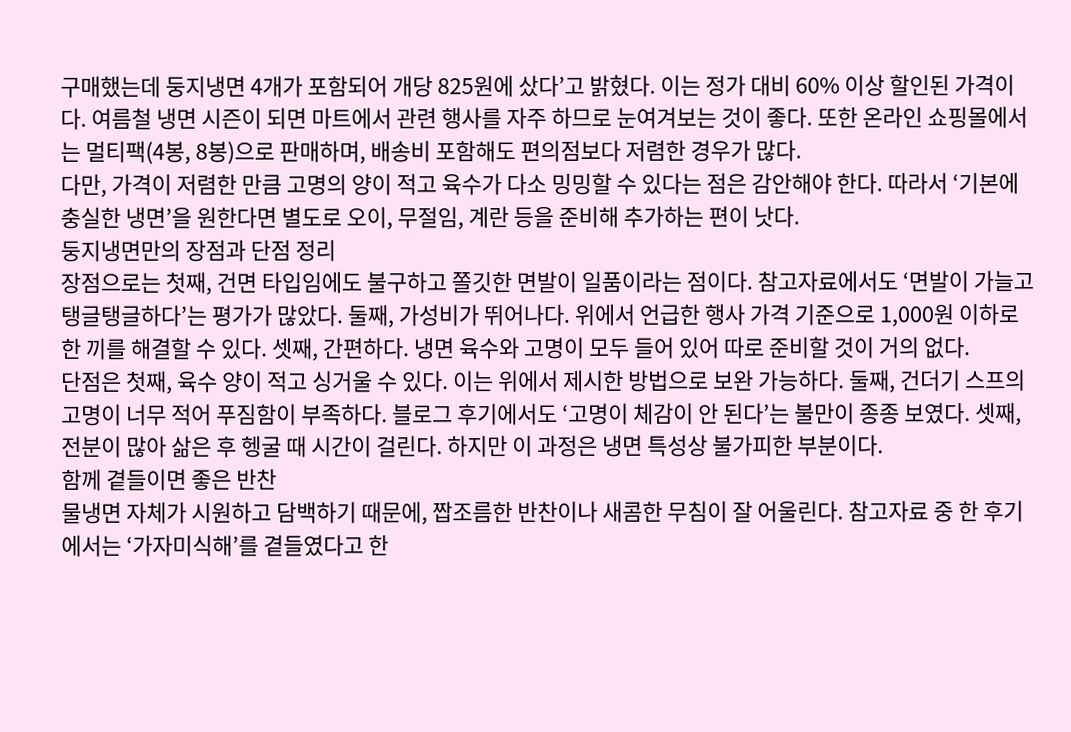구매했는데 둥지냉면 4개가 포함되어 개당 825원에 샀다’고 밝혔다. 이는 정가 대비 60% 이상 할인된 가격이다. 여름철 냉면 시즌이 되면 마트에서 관련 행사를 자주 하므로 눈여겨보는 것이 좋다. 또한 온라인 쇼핑몰에서는 멀티팩(4봉, 8봉)으로 판매하며, 배송비 포함해도 편의점보다 저렴한 경우가 많다.
다만, 가격이 저렴한 만큼 고명의 양이 적고 육수가 다소 밍밍할 수 있다는 점은 감안해야 한다. 따라서 ‘기본에 충실한 냉면’을 원한다면 별도로 오이, 무절임, 계란 등을 준비해 추가하는 편이 낫다.
둥지냉면만의 장점과 단점 정리
장점으로는 첫째, 건면 타입임에도 불구하고 쫄깃한 면발이 일품이라는 점이다. 참고자료에서도 ‘면발이 가늘고 탱글탱글하다’는 평가가 많았다. 둘째, 가성비가 뛰어나다. 위에서 언급한 행사 가격 기준으로 1,000원 이하로 한 끼를 해결할 수 있다. 셋째, 간편하다. 냉면 육수와 고명이 모두 들어 있어 따로 준비할 것이 거의 없다.
단점은 첫째, 육수 양이 적고 싱거울 수 있다. 이는 위에서 제시한 방법으로 보완 가능하다. 둘째, 건더기 스프의 고명이 너무 적어 푸짐함이 부족하다. 블로그 후기에서도 ‘고명이 체감이 안 된다’는 불만이 종종 보였다. 셋째, 전분이 많아 삶은 후 헹굴 때 시간이 걸린다. 하지만 이 과정은 냉면 특성상 불가피한 부분이다.
함께 곁들이면 좋은 반찬
물냉면 자체가 시원하고 담백하기 때문에, 짭조름한 반찬이나 새콤한 무침이 잘 어울린다. 참고자료 중 한 후기에서는 ‘가자미식해’를 곁들였다고 한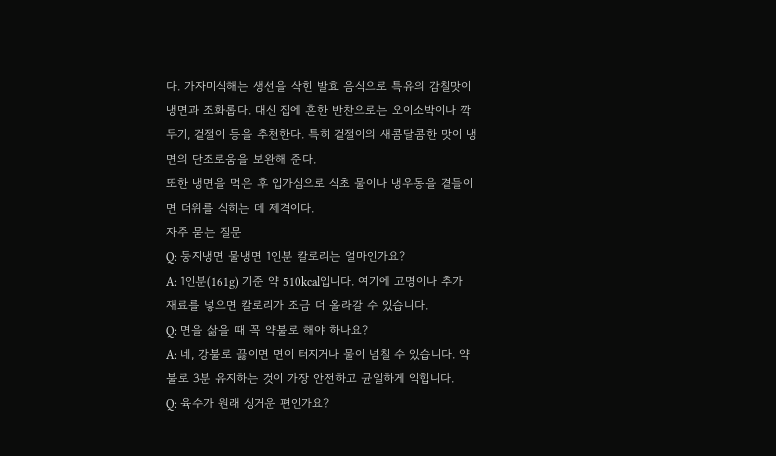다. 가자미식해는 생선을 삭힌 발효 음식으로 특유의 감칠맛이 냉면과 조화롭다. 대신 집에 흔한 반찬으로는 오이소박이나 깍두기, 겉절이 등을 추천한다. 특히 겉절이의 새콤달콤한 맛이 냉면의 단조로움을 보완해 준다.
또한 냉면을 먹은 후 입가심으로 식초 물이나 냉우동을 곁들이면 더위를 식히는 데 제격이다.
자주 묻는 질문
Q: 둥지냉면 물냉면 1인분 칼로리는 얼마인가요?
A: 1인분(161g) 기준 약 510kcal입니다. 여기에 고명이나 추가 재료를 넣으면 칼로리가 조금 더 올라갈 수 있습니다.
Q: 면을 삶을 때 꼭 약불로 해야 하나요?
A: 네, 강불로 끓이면 면이 터지거나 물이 넘칠 수 있습니다. 약불로 3분 유지하는 것이 가장 안전하고 균일하게 익힙니다.
Q: 육수가 원래 싱거운 편인가요?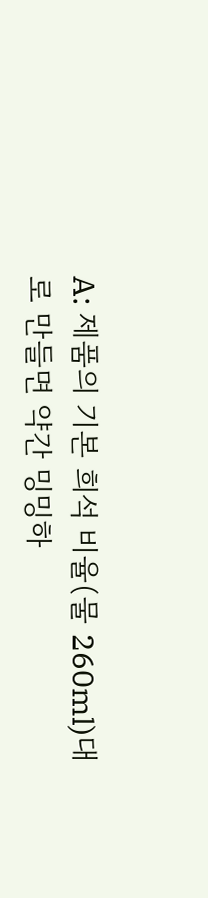A: 제품의 기본 희석 비율(물 260ml)대로 만들면 약간 밍밍하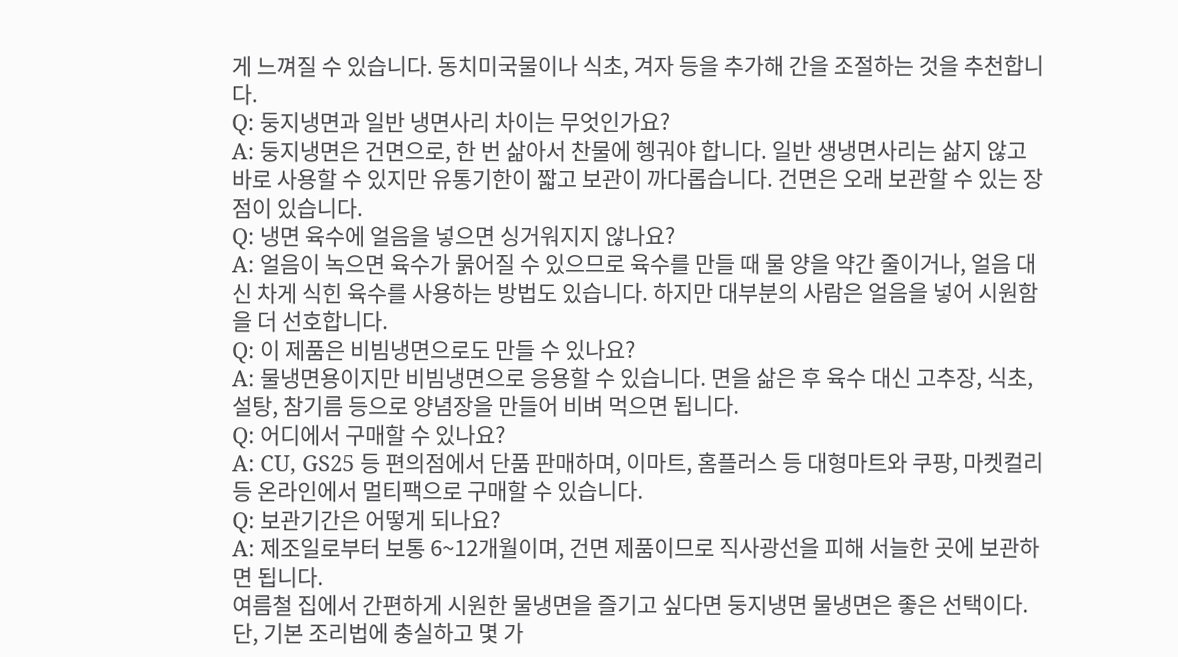게 느껴질 수 있습니다. 동치미국물이나 식초, 겨자 등을 추가해 간을 조절하는 것을 추천합니다.
Q: 둥지냉면과 일반 냉면사리 차이는 무엇인가요?
A: 둥지냉면은 건면으로, 한 번 삶아서 찬물에 헹궈야 합니다. 일반 생냉면사리는 삶지 않고 바로 사용할 수 있지만 유통기한이 짧고 보관이 까다롭습니다. 건면은 오래 보관할 수 있는 장점이 있습니다.
Q: 냉면 육수에 얼음을 넣으면 싱거워지지 않나요?
A: 얼음이 녹으면 육수가 묽어질 수 있으므로 육수를 만들 때 물 양을 약간 줄이거나, 얼음 대신 차게 식힌 육수를 사용하는 방법도 있습니다. 하지만 대부분의 사람은 얼음을 넣어 시원함을 더 선호합니다.
Q: 이 제품은 비빔냉면으로도 만들 수 있나요?
A: 물냉면용이지만 비빔냉면으로 응용할 수 있습니다. 면을 삶은 후 육수 대신 고추장, 식초, 설탕, 참기름 등으로 양념장을 만들어 비벼 먹으면 됩니다.
Q: 어디에서 구매할 수 있나요?
A: CU, GS25 등 편의점에서 단품 판매하며, 이마트, 홈플러스 등 대형마트와 쿠팡, 마켓컬리 등 온라인에서 멀티팩으로 구매할 수 있습니다.
Q: 보관기간은 어떻게 되나요?
A: 제조일로부터 보통 6~12개월이며, 건면 제품이므로 직사광선을 피해 서늘한 곳에 보관하면 됩니다.
여름철 집에서 간편하게 시원한 물냉면을 즐기고 싶다면 둥지냉면 물냉면은 좋은 선택이다. 단, 기본 조리법에 충실하고 몇 가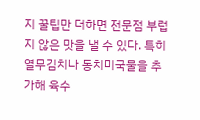지 꿀팁만 더하면 전문점 부럽지 않은 맛을 낼 수 있다. 특히 열무김치나 동치미국물을 추가해 육수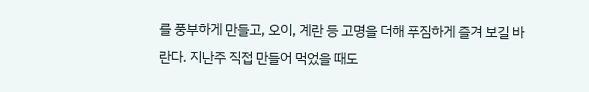를 풍부하게 만들고, 오이, 계란 등 고명을 더해 푸짐하게 즐겨 보길 바란다. 지난주 직접 만들어 먹었을 때도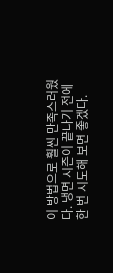이 방법으로 훨씬 만족스러웠다. 냉면 시즌이 끝나기 전에 한 번 시도해 보면 좋겠다.